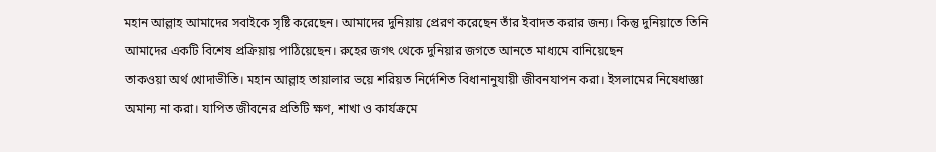মহান আল্লাহ আমাদের সবাইকে সৃষ্টি করেছেন। আমাদের দুনিয়ায় প্রেরণ করেছেন তাঁর ইবাদত করার জন্য। কিন্তু দুনিয়াতে তিনি আমাদের একটি বিশেষ প্রক্রিয়ায় পাঠিয়েছেন। রুহের জগৎ থেকে দুনিয়ার জগতে আনতে মাধ্যমে বানিয়েছেন
তাকওয়া অর্থ খোদাভীতি। মহান আল্লাহ তায়ালার ভয়ে শরিয়ত নির্দেশিত বিধানানুযায়ী জীবনযাপন করা। ইসলামের নিষেধাজ্ঞা অমান্য না করা। যাপিত জীবনের প্রতিটি ক্ষণ, শাখা ও কার্যক্রমে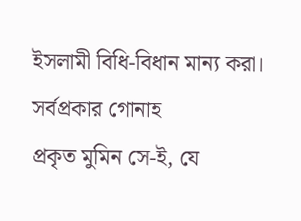ইসলামী বিধি-বিধান মান্য করা। সর্বপ্রকার গোনাহ
প্রকৃত মুমিন সে-ই, যে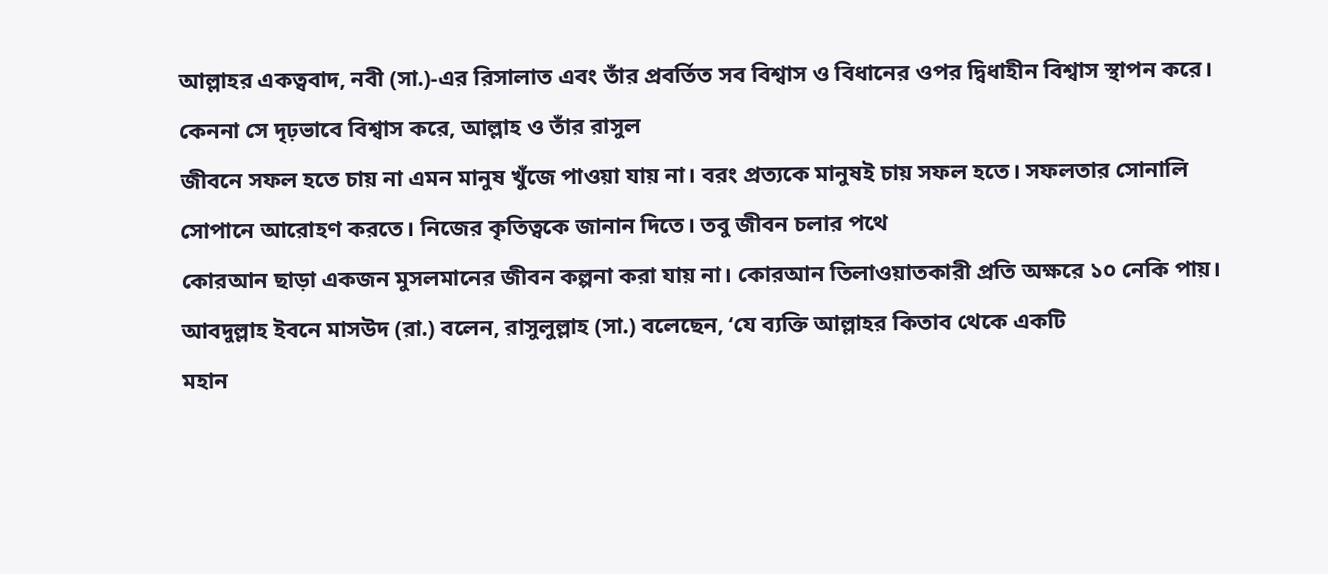আল্লাহর একত্ববাদ, নবী (সা.)-এর রিসালাত এবং তাঁর প্রবর্তিত সব বিশ্বাস ও বিধানের ওপর দ্বিধাহীন বিশ্বাস স্থাপন করে। কেননা সে দৃঢ়ভাবে বিশ্বাস করে, আল্লাহ ও তাঁর রাসুল
জীবনে সফল হতে চায় না এমন মানুষ খুঁজে পাওয়া যায় না। বরং প্রত্যকে মানুষই চায় সফল হতে। সফলতার সোনালি সোপানে আরোহণ করতে। নিজের কৃতিত্বকে জানান দিতে। তবু জীবন চলার পথে
কোরআন ছাড়া একজন মুসলমানের জীবন কল্পনা করা যায় না। কোরআন তিলাওয়াতকারী প্রতি অক্ষরে ১০ নেকি পায়। আবদুল্লাহ ইবনে মাসউদ (রা.) বলেন, রাসুলুল্লাহ (সা.) বলেছেন, ‘যে ব্যক্তি আল্লাহর কিতাব থেকে একটি
মহান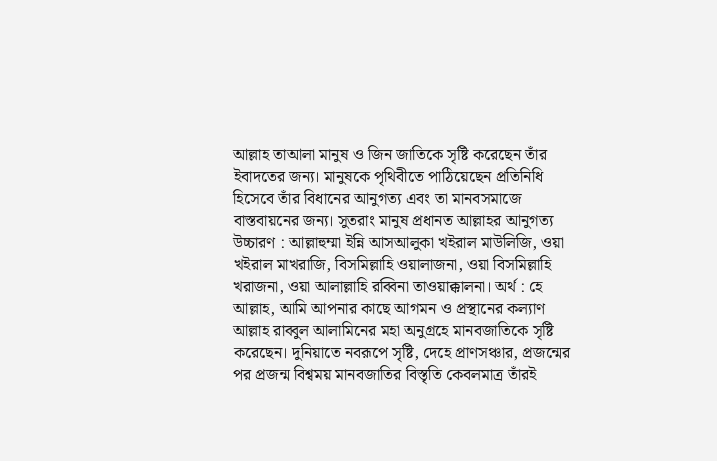আল্লাহ তাআলা মানুষ ও জিন জাতিকে সৃষ্টি করেছেন তাঁর ইবাদতের জন্য। মানুষকে পৃথিবীতে পাঠিয়েছেন প্রতিনিধি হিসেবে তাঁর বিধানের আনুগত্য এবং তা মানবসমাজে বাস্তবায়নের জন্য। সুতরাং মানুষ প্রধানত আল্লাহর আনুগত্য
উচ্চারণ : আল্লাহুম্মা ইন্নি আসআলুকা খইরাল মাউলিজি, ওয়া খইরাল মাখরাজি, বিসমিল্লাহি ওয়ালাজনা, ওয়া বিসমিল্লাহি খরাজনা, ওয়া আলাল্লাহি রব্বিনা তাওয়াক্কালনা। অর্থ : হে আল্লাহ, আমি আপনার কাছে আগমন ও প্রস্থানের কল্যাণ
আল্লাহ রাব্বুল আলামিনের মহা অনুগ্রহে মানবজাতিকে সৃষ্টি করেছেন। দুনিয়াতে নবরূপে সৃষ্টি, দেহে প্রাণসঞ্চার, প্রজন্মের পর প্রজন্ম বিশ্বময় মানবজাতির বিস্তৃতি কেবলমাত্র তাঁরই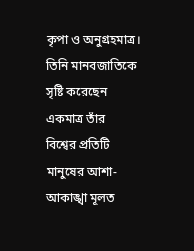কৃপা ও অনুগ্রহমাত্র। তিনি মানবজাতিকে সৃষ্টি করেছেন একমাত্র তাঁর
বিশ্বের প্রতিটি মানুষের আশা-আকাঙ্খা মূলত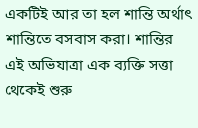একটিই আর তা হল শান্তি অর্থাৎ শান্তিতে বসবাস করা। শান্তির এই অভিযাত্রা এক ব্যক্তি সত্তা থেকেই শুরু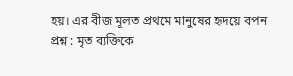হয়। এর বীজ মূলত প্রথমে মানুষের হৃদয়ে বপন
প্রশ্ন : মৃত ব্যক্তিকে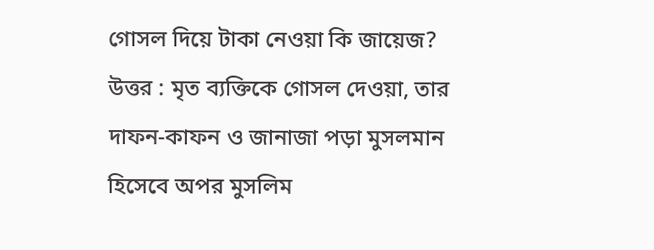গোসল দিয়ে টাকা নেওয়া কি জায়েজ? উত্তর : মৃত ব্যক্তিকে গোসল দেওয়া, তার দাফন-কাফন ও জানাজা পড়া মুসলমান হিসেবে অপর মুসলিম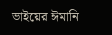ভাইয়ের ঈমানি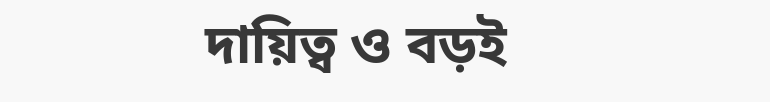দায়িত্ব ও বড়ই